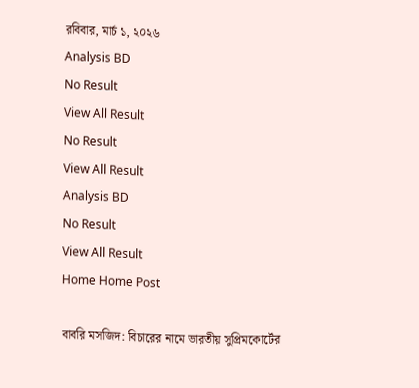রবিবার, মার্চ ১, ২০২৬
Analysis BD
No Result
View All Result
No Result
View All Result
Analysis BD
No Result
View All Result
Home Home Post

বাবরি মসজিদ: বিচারের নামে ভারতীয় সুপ্রিমকোর্টের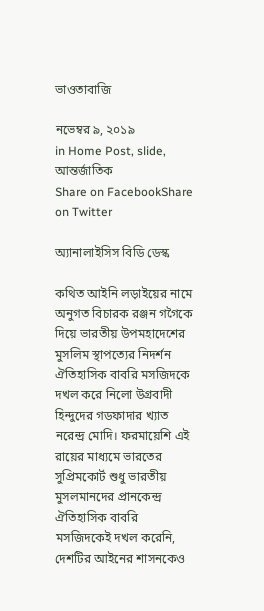ভাওতাবাজি

নভেম্বর ৯, ২০১৯
in Home Post, slide, আন্তর্জাতিক
Share on FacebookShare on Twitter

অ্যানালাইসিস বিডি ডেস্ক

কথিত আইনি লড়াইয়ের নামে অনুগত বিচারক রঞ্জন গগৈকে দিয়ে ভারতীয় উপমহাদেশের মুসলিম স্থাপত্যের নিদর্শন ঐতিহাসিক বাবরি মসজিদকে দখল করে নিলো উগ্রবাদী হিন্দুদের গডফাদার খ্যাত নরেন্দ্র মোদি। ফরমায়েশি এই রায়ের মাধ্যমে ভারতের সুপ্রিমকোর্ট শুধু ভারতীয় মুসলমানদের প্রানকেন্দ্র ঐতিহাসিক বাবরি মসজিদকেই দখল করেনি, দেশটির আইনের শাসনকেও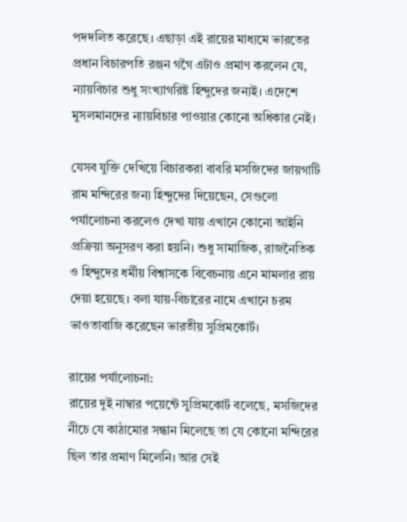পদদলিত করেছে। এছাড়া এই রায়ের মাধ্যমে ভারতের প্রধান বিচারপতি রঞ্জন গগৈ এটাও প্রমাণ করলেন যে, ন্যায়বিচার শুধু সংখ্যাগরিষ্ট হিন্দুদের জন্যই। এদেশে মুসলমানদের ন্যায়বিচার পাওয়ার কোনো অধিকার নেই।

যেসব যুক্তি দেখিয়ে বিচারকরা বাবরি মসজিদের জায়গাটি রাম মন্দিরের জন্য হিন্দুদের দিয়েছেন, সেগুলো পর্যালোচনা করলেও দেখা যায় এখানে কোনো আইনি প্রক্রিয়া অনুসরণ করা হয়নি। শুধু সামাজিক, রাজনৈতিক ও হিন্দুদের ধর্মীয় বিশ্বাসকে বিবেচনায় এনে মামলার রায় দেয়া হয়েছে। বলা যায়-বিচারের নামে এখানে চরম ভাওতাবাজি করেছেন ভারতীয় সুপ্রিমকোর্ট।

রায়ের পর্যালোচনা:
রায়ের দুই নাম্বার পয়েন্টে সুপ্রিমকোর্ট বলেছে, মসজিদের নীচে যে কাঠামোর সন্ধান মিলেছে তা যে কোনো মন্দিরের ছিল তার প্রমাণ মিলেনি। আর সেই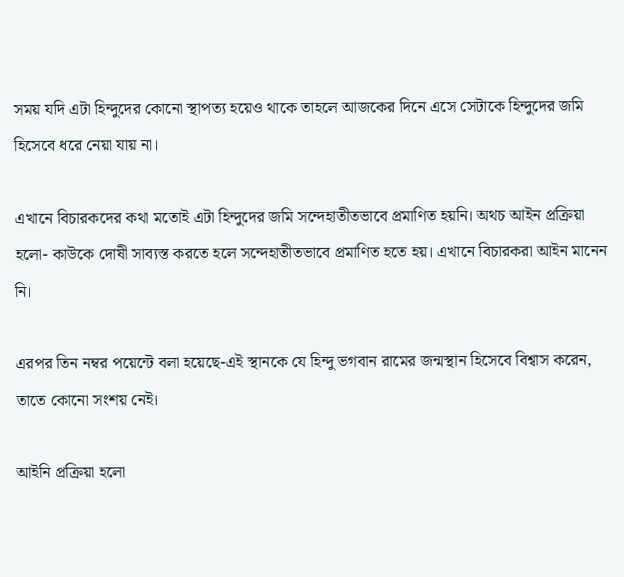সময় যদি এটা হিন্দুদের কোনো স্থাপত্য হয়েও থাকে তাহলে আজকের দিনে এসে সেটাকে হিন্দুদের জমি হিসেবে ধরে নেয়া যায় না।

এখানে বিচারকদের কথা মতোই এটা হিন্দুদের জমি সন্দেহাতীতভাবে প্রমাণিত হয়নি। অথচ আইন প্রক্রিয়া হলো- কাউকে দোষী সাব্যস্ত করতে হলে সন্দেহাতীতভাবে প্রমাণিত হতে হয়। এখানে বিচারকরা আইন মানেন নি।

এরপর তিন নম্বর পয়েন্টে বলা হয়েছে-এই স্থানকে যে হিন্দু ভগবান রামের জন্মস্থান হিসেবে বিশ্বাস করেন, তাতে কোনো সংশয় নেই।

আইনি প্রক্রিয়া হলো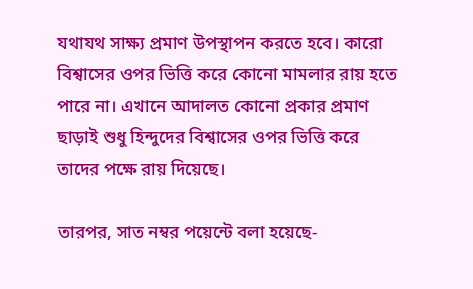যথাযথ সাক্ষ্য প্রমাণ উপস্থাপন করতে হবে। কারো বিশ্বাসের ওপর ভিত্তি করে কোনো মামলার রায় হতে পারে না। এখানে আদালত কোনো প্রকার প্রমাণ ছাড়াই শুধু হিন্দুদের বিশ্বাসের ওপর ভিত্তি করে তাদের পক্ষে রায় দিয়েছে।

তারপর, সাত নম্বর পয়েন্টে বলা হয়েছে-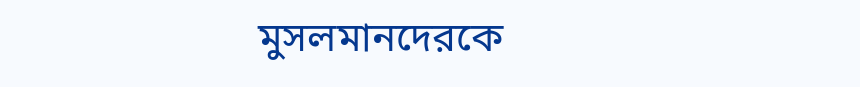মুসলমানদেরকে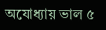অযোধ্যায় ভাল ৫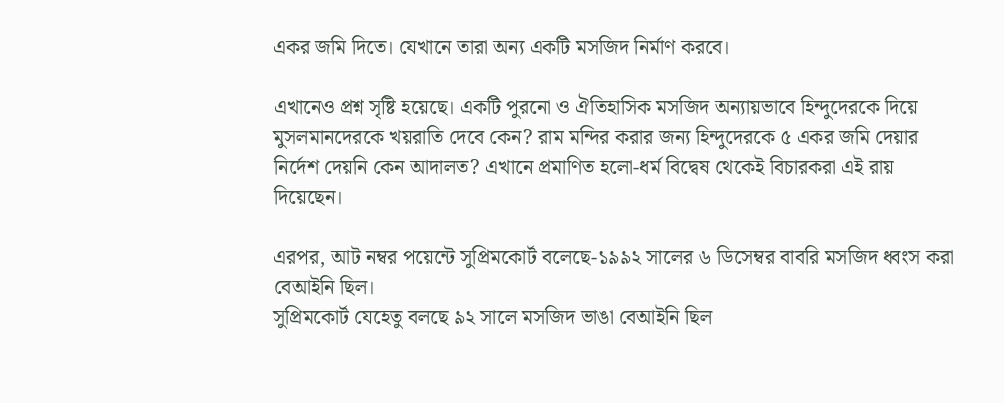একর জমি দিতে। যেখানে তারা অন্য একটি মসজিদ নির্মাণ করবে।

এখানেও প্রশ্ন সৃষ্টি হয়েছে। একটি পুরনো ও ঐতিহাসিক মসজিদ অন্যায়ভাবে হিন্দুদেরকে দিয়ে মুসলমানদেরকে খয়রাতি দেবে কেন? রাম মন্দির করার জন্য হিন্দুদেরকে ৫ একর জমি দেয়ার নির্দেশ দেয়নি কেন আদালত? এখানে প্রমাণিত হলো-ধর্ম বিদ্বেষ থেকেই বিচারকরা এই রায় দিয়েছেন।

এরপর, আট নম্বর পয়েন্টে সুপ্রিমকোর্ট বলেছে-১৯৯২ সালের ৬ ডিসেম্বর বাবরি মসজিদ ধ্বংস করা বেআইনি ছিল।
সুপ্রিমকোর্ট যেহেতু বলছে ৯২ সালে মসজিদ ভাঙা বেআইনি ছিল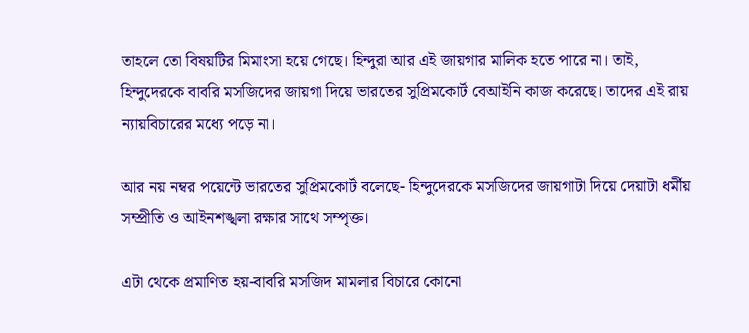তাহলে তো বিষয়টির মিমাংসা হয়ে গেছে। হিন্দুরা আর এই জায়গার মালিক হতে পারে না। তাই, হিন্দুদেরকে বাবরি মসজিদের জায়গা দিয়ে ভারতের সুপ্রিমকোর্ট বেআইনি কাজ করেছে। তাদের এই রায় ন্যায়বিচারের মধ্যে পড়ে না।

আর নয় নম্বর পয়েন্টে ভারতের সুপ্রিমকোর্ট বলেছে- হিন্দুদেরকে মসজিদের জায়গাটা দিয়ে দেয়াটা ধর্মীয় সম্প্রীতি ও আইনশঙ্খলা রক্ষার সাথে সম্পৃক্ত।

এটা থেকে প্রমাণিত হয়-বাবরি মসজিদ মামলার বিচারে কোনো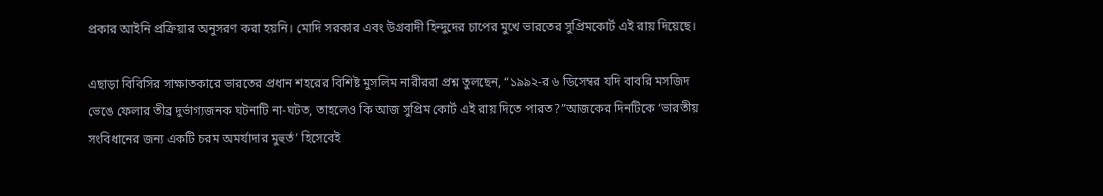প্রকার আইনি প্রক্রিয়ার অনুসরণ করা হয়নি। মোদি সরকার এবং উগ্রবাদী হিন্দুদের চাপের মুখে ভারতের সুপ্রিমকোর্ট এই রায় দিয়েছে।

এছাড়া বিবিসির সাক্ষাতকারে ভারতের প্রধান শহরের বিশিষ্ট মুসলিম নারীররা প্রশ্ন তুলছেন, “১৯৯২-র ৬ ডিসেম্বর যদি বাবরি মসজিদ ভেঙে ফেলার তীব্র দুর্ভাগ্যজনক ঘটনাটি না-ঘটত, তাহলেও কি আজ সুপ্রিম কোর্ট এই রায় দিতে পারত?”আজকের দিনটিকে ‘ভারতীয় সংবিধানের জন্য একটি চরম অমর্যাদার মুহুর্ত’ হিসেবেই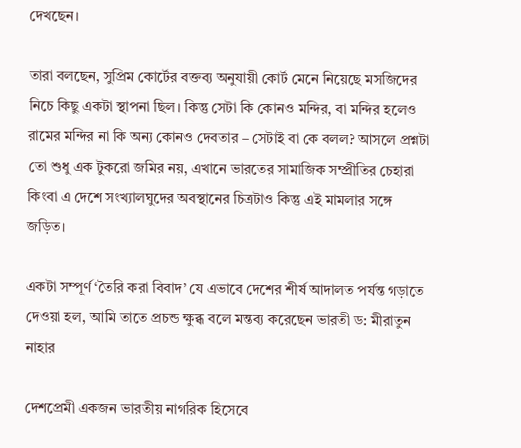দেখছেন।

তারা বলছেন, সুপ্রিম কোর্টের বক্তব্য অনুযায়ী কোর্ট মেনে নিয়েছে মসজিদের নিচে কিছু একটা স্থাপনা ছিল। কিন্তু সেটা কি কোনও মন্দির, বা মন্দির হলেও রামের মন্দির না কি অন্য কোনও দেবতার – সেটাই বা কে বলল? আসলে প্রশ্নটা তো শুধু এক টুকরো জমির নয়, এখানে ভারতের সামাজিক সম্প্রীতির চেহারা কিংবা এ দেশে সংখ্যালঘুদের অবস্থানের চিত্রটাও কিন্তু এই মামলার সঙ্গে জড়িত।

একটা সম্পূর্ণ ‘তৈরি করা বিবাদ’ যে এভাবে দেশের শীর্ষ আদালত পর্যন্ত গড়াতে দেওয়া হল, আমি তাতে প্রচন্ড ক্ষুব্ধ বলে মন্তব্য করেছেন ভারতী ড: মীরাতুন নাহার

দেশপ্রেমী একজন ভারতীয় নাগরিক হিসেবে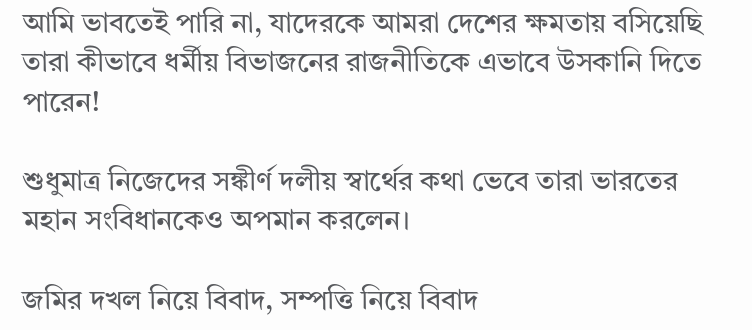আমি ভাবতেই পারি না, যাদেরকে আমরা দেশের ক্ষমতায় বসিয়েছি তারা কীভাবে ধর্মীয় বিভাজনের রাজনীতিকে এভাবে উসকানি দিতে পারেন!

শুধুমাত্র নিজেদের সঙ্কীর্ণ দলীয় স্বার্থের কথা ভেবে তারা ভারতের মহান সংবিধানকেও অপমান করলেন।

জমির দখল নিয়ে বিবাদ, সম্পত্তি নিয়ে বিবাদ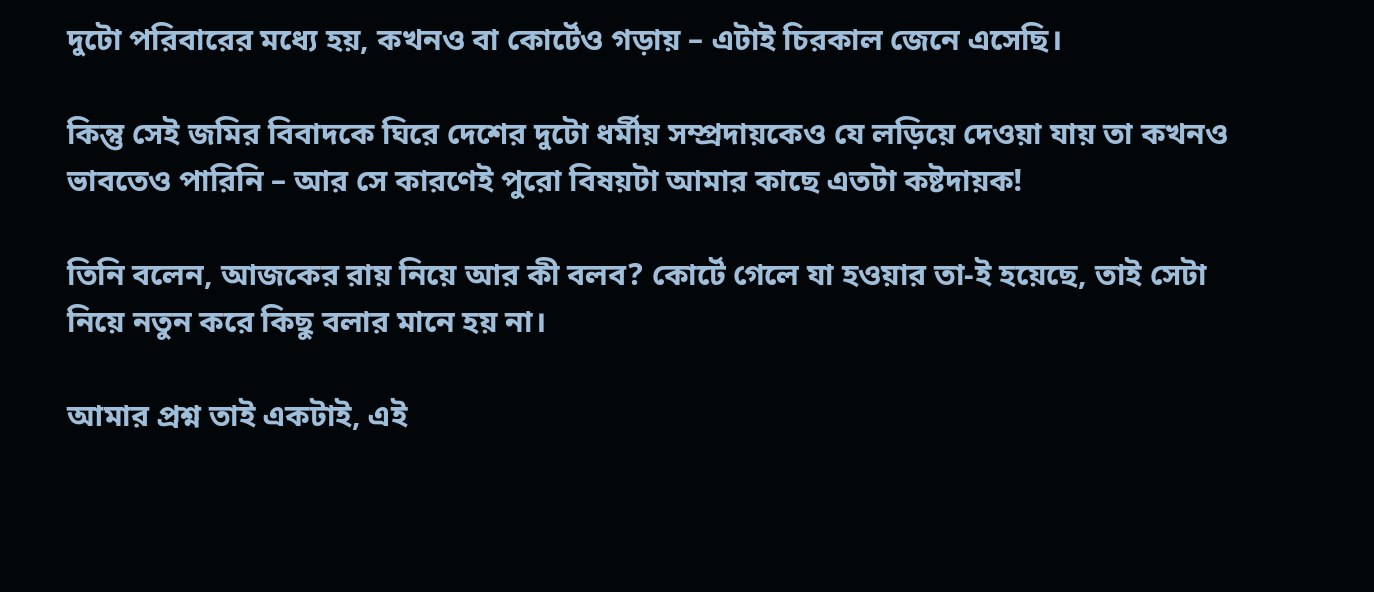দুটো পরিবারের মধ্যে হয়, কখনও বা কোর্টেও গড়ায় – এটাই চিরকাল জেনে এসেছি।

কিন্তু সেই জমির বিবাদকে ঘিরে দেশের দুটো ধর্মীয় সম্প্রদায়কেও যে লড়িয়ে দেওয়া যায় তা কখনও ভাবতেও পারিনি – আর সে কারণেই পুরো বিষয়টা আমার কাছে এতটা কষ্টদায়ক!

তিনি বলেন, আজকের রায় নিয়ে আর কী বলব? কোর্টে গেলে যা হওয়ার তা-ই হয়েছে, তাই সেটা নিয়ে নতুন করে কিছু বলার মানে হয় না।

আমার প্রশ্ন তাই একটাই, এই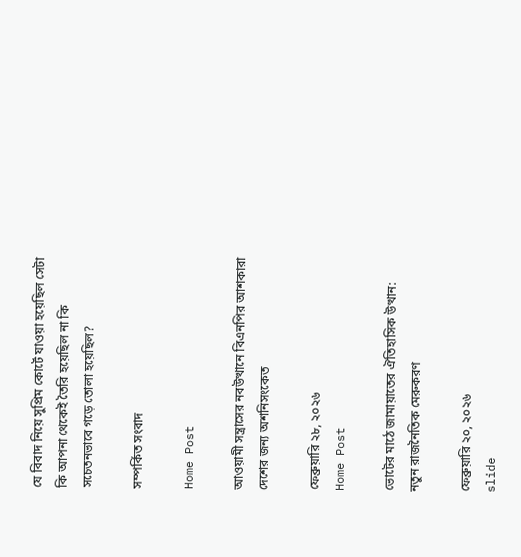যে বিবাদ নিয়ে সুপ্রিম কোর্টে যাওয়া হয়েছিল সেটা কি আপনা থেকেই তৈরি হয়েছিল না কি সচেতনভাবে গড়ে তোলা হয়েছিল?

সম্পর্কিত সংবাদ

Home Post

আওয়ামী সন্ত্রাসের নবউত্থানে বিএনপির আশকারা দেশের জন্য অশনিসংকেত

ফেব্রুয়ারি ২৮, ২০২৬
Home Post

ভোটের মাঠে জামায়াতের ঐতিহাসিক উত্থান: নতুন রাজনৈতিক মেরুকরণ

ফেব্রুয়ারি ২০, ২০২৬
slide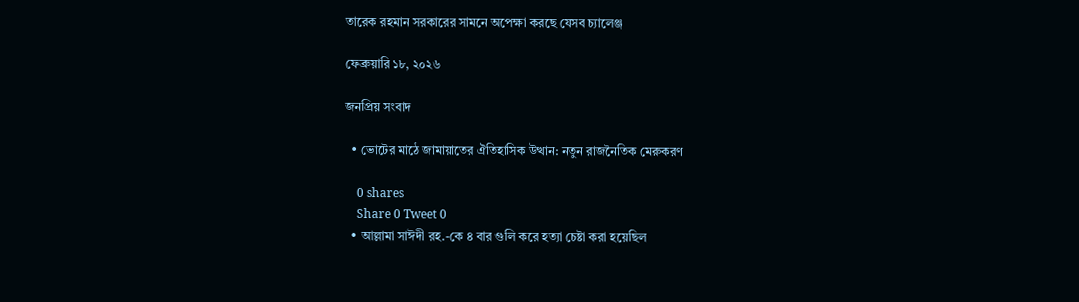তারেক রহমান সরকারের সামনে অপেক্ষা করছে যেসব চ্যালেঞ্জ

ফেব্রুয়ারি ১৮, ২০২৬

জনপ্রিয় সংবাদ

  • ভোটের মাঠে জামায়াতের ঐতিহাসিক উত্থান: নতুন রাজনৈতিক মেরুকরণ

    0 shares
    Share 0 Tweet 0
  • আল্লামা সাঈদী রহ.-কে ৪ বার গুলি করে হত্যা চেষ্টা করা হয়েছিল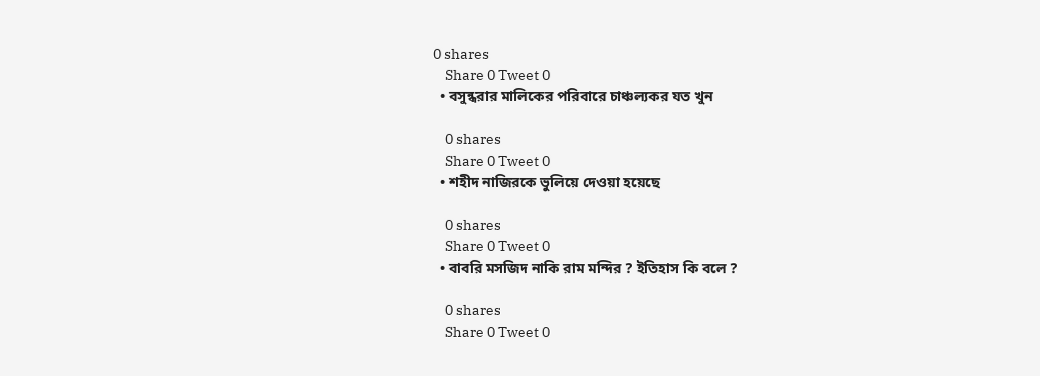0 shares
    Share 0 Tweet 0
  • বসুন্ধরার মালিকের পরিবারে চাঞ্চল্যকর যত খুন

    0 shares
    Share 0 Tweet 0
  • শহীদ নাজিরকে ভুলিয়ে দেওয়া হয়েছে

    0 shares
    Share 0 Tweet 0
  • বাবরি মসজিদ নাকি রাম মন্দির ? ইতিহাস কি বলে ?

    0 shares
    Share 0 Tweet 0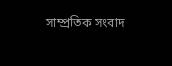সাম্প্রতিক সংবাদ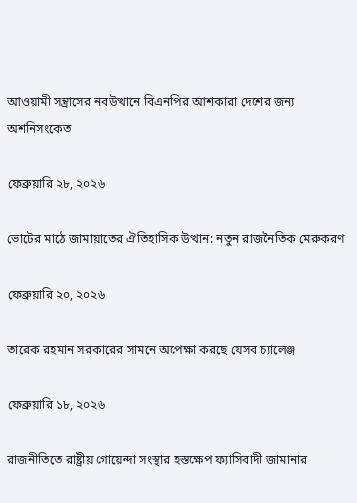আওয়ামী সন্ত্রাসের নবউত্থানে বিএনপির আশকারা দেশের জন্য অশনিসংকেত

ফেব্রুয়ারি ২৮, ২০২৬

ভোটের মাঠে জামায়াতের ঐতিহাসিক উত্থান: নতুন রাজনৈতিক মেরুকরণ

ফেব্রুয়ারি ২০, ২০২৬

তারেক রহমান সরকারের সামনে অপেক্ষা করছে যেসব চ্যালেঞ্জ

ফেব্রুয়ারি ১৮, ২০২৬

রাজনীতিতে রাষ্ট্রীয় গোয়েন্দা সংস্থার হস্তক্ষেপ ফ্যাসিবাদী জামানার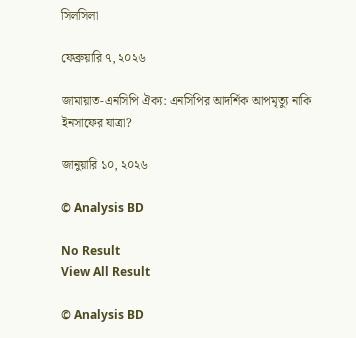সিলসিলা

ফেব্রুয়ারি ৭, ২০২৬

জামায়াত-এনসিপি ঐক্য: এনসিপির আদর্শিক আপমৃত্যু নাকি ইনসাফের যাত্রা?

জানুয়ারি ১০, ২০২৬

© Analysis BD

No Result
View All Result

© Analysis BD